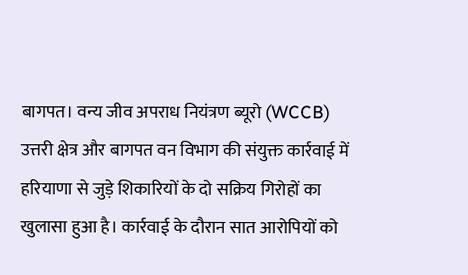बागपत। वन्य जीव अपराध नियंत्रण ब्यूरो (WCCB) उत्तरी क्षेत्र और बागपत वन विभाग की संयुक्त कार्रवाई में हरियाणा से जुड़े शिकारियों के दो सक्रिय गिरोहों का खुलासा हुआ है। कार्रवाई के दौरान सात आरोपियों को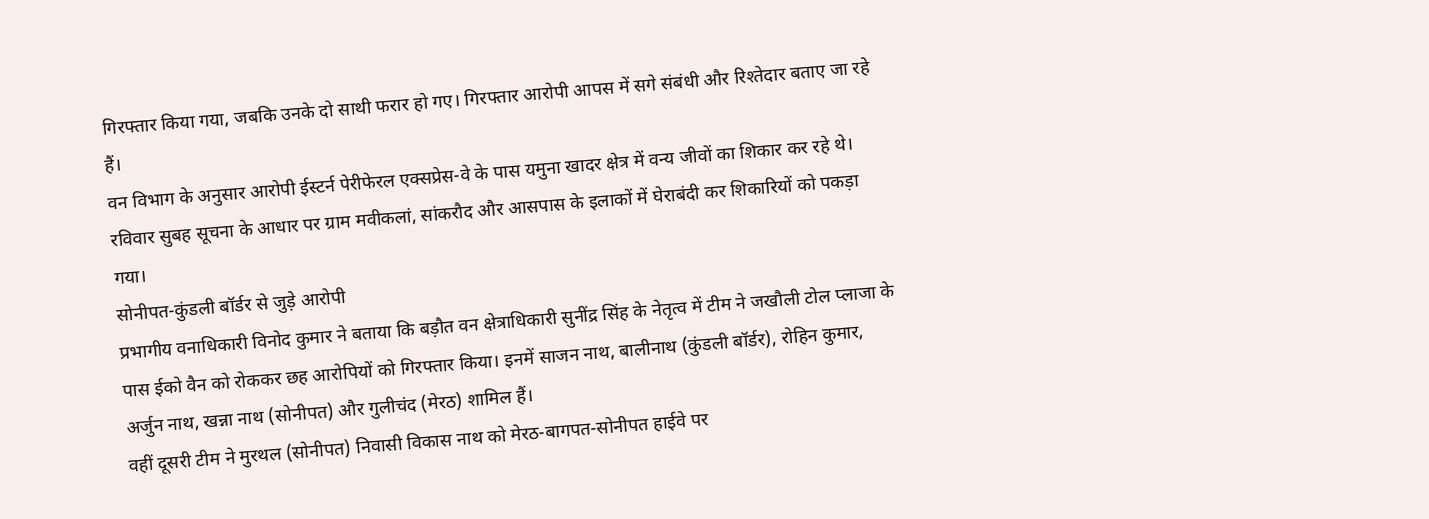गिरफ्तार किया गया, जबकि उनके दो साथी फरार हो गए। गिरफ्तार आरोपी आपस में सगे संबंधी और रिश्तेदार बताए जा रहे हैं।
वन विभाग के अनुसार आरोपी ईस्टर्न पेरीफेरल एक्सप्रेस-वे के पास यमुना खादर क्षेत्र में वन्य जीवों का शिकार कर रहे थे। रविवार सुबह सूचना के आधार पर ग्राम मवीकलां, सांकरौद और आसपास के इलाकों में घेराबंदी कर शिकारियों को पकड़ा गया।
सोनीपत-कुंडली बॉर्डर से जुड़े आरोपी
प्रभागीय वनाधिकारी विनोद कुमार ने बताया कि बड़ौत वन क्षेत्राधिकारी सुनींद्र सिंह के नेतृत्व में टीम ने जखौली टोल प्लाजा के पास ईको वैन को रोककर छह आरोपियों को गिरफ्तार किया। इनमें साजन नाथ, बालीनाथ (कुंडली बॉर्डर), रोहिन कुमार, अर्जुन नाथ, खन्ना नाथ (सोनीपत) और गुलीचंद (मेरठ) शामिल हैं।
वहीं दूसरी टीम ने मुरथल (सोनीपत) निवासी विकास नाथ को मेरठ-बागपत-सोनीपत हाईवे पर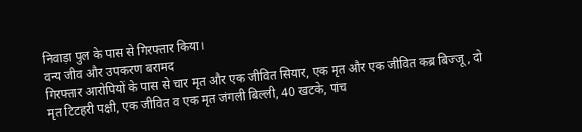निवाड़ा पुल के पास से गिरफ्तार किया।
वन्य जीव और उपकरण बरामद
गिरफ्तार आरोपियों के पास से चार मृत और एक जीवित सियार, एक मृत और एक जीवित कब्र बिज्जू, दो मृत टिटहरी पक्षी, एक जीवित व एक मृत जंगली बिल्ली, 40 खटके, पांच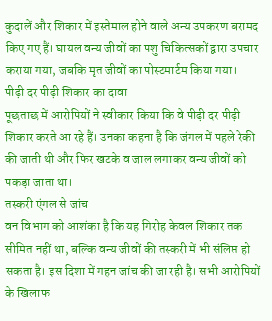कुदालें और शिकार में इस्तेमाल होने वाले अन्य उपकरण बरामद किए गए हैं। घायल वन्य जीवों का पशु चिकित्सकों द्वारा उपचार कराया गया, जबकि मृत जीवों का पोस्टमार्टम किया गया।
पीढ़ी दर पीढ़ी शिकार का दावा
पूछताछ में आरोपियों ने स्वीकार किया कि वे पीढ़ी दर पीढ़ी शिकार करते आ रहे हैं। उनका कहना है कि जंगल में पहले रेकी की जाती थी और फिर खटके व जाल लगाकर वन्य जीवों को पकड़ा जाता था।
तस्करी एंगल से जांच
वन विभाग को आशंका है कि यह गिरोह केवल शिकार तक सीमित नहीं था, बल्कि वन्य जीवों की तस्करी में भी संलिप्त हो सकता है। इस दिशा में गहन जांच की जा रही है। सभी आरोपियों के खिलाफ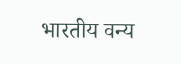भारतीय वन्य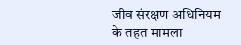जीव संरक्षण अधिनियम के तहत मामला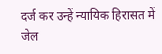दर्ज कर उन्हें न्यायिक हिरासत में जेल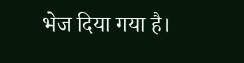भेज दिया गया है।